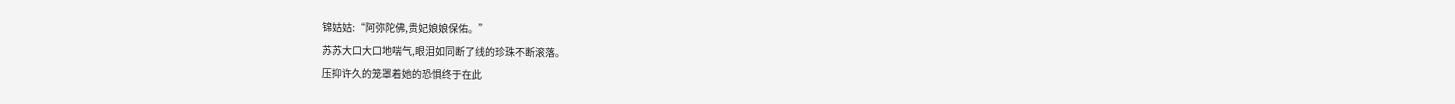锦姑姑:“阿弥陀佛,贵妃娘娘保佑。”
苏苏大口大口地喘气,眼泪如同断了线的珍珠不断滚落。
压抑许久的笼罩着她的恐惧终于在此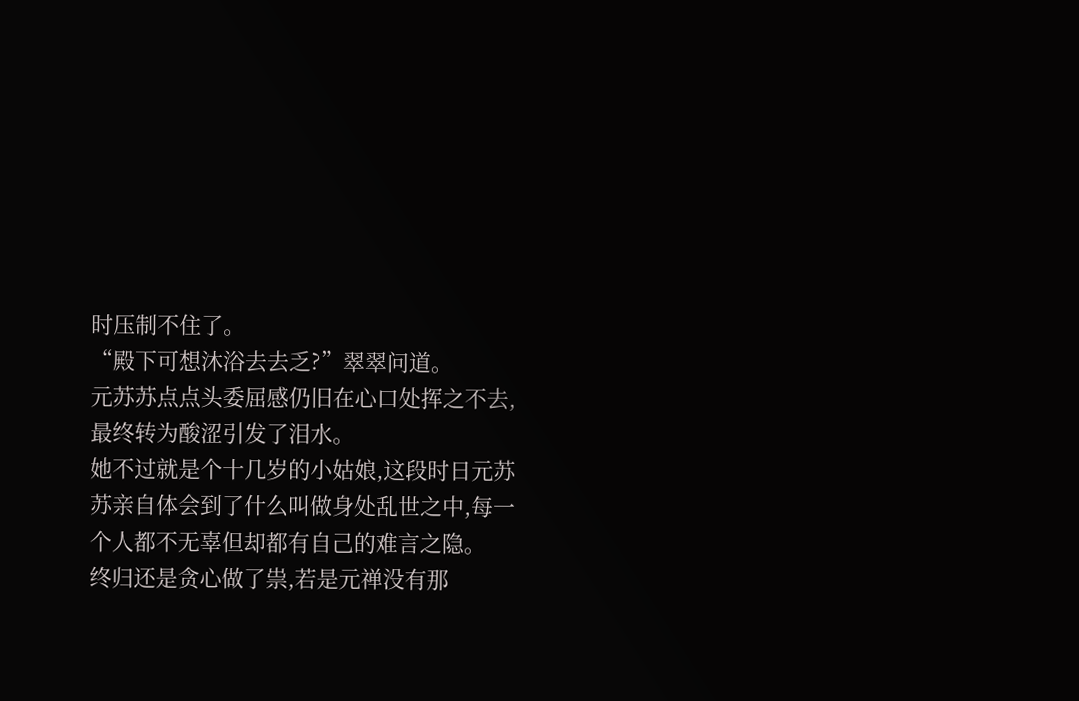时压制不住了。
“殿下可想沐浴去去乏?”翠翠问道。
元苏苏点点头委屈感仍旧在心口处挥之不去,最终转为酸涩引发了泪水。
她不过就是个十几岁的小姑娘,这段时日元苏苏亲自体会到了什么叫做身处乱世之中,每一个人都不无辜但却都有自己的难言之隐。
终归还是贪心做了祟,若是元禅没有那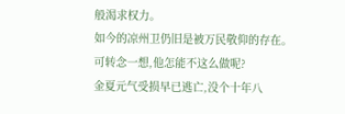般渴求权力。
如今的凉州卫仍旧是被万民敬仰的存在。
可转念一想,他怎能不这么做呢?
金夏元气受损早已逃亡,没个十年八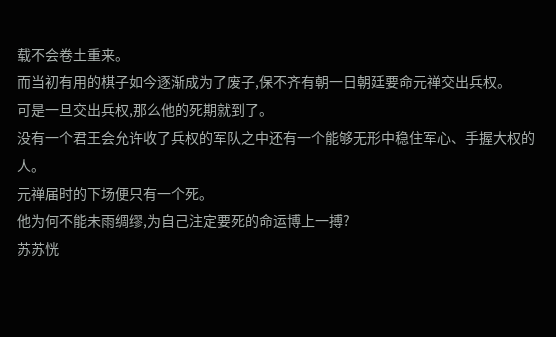载不会卷土重来。
而当初有用的棋子如今逐渐成为了废子,保不齐有朝一日朝廷要命元禅交出兵权。
可是一旦交出兵权,那么他的死期就到了。
没有一个君王会允许收了兵权的军队之中还有一个能够无形中稳住军心、手握大权的人。
元禅届时的下场便只有一个死。
他为何不能未雨绸缪,为自己注定要死的命运博上一搏?
苏苏恍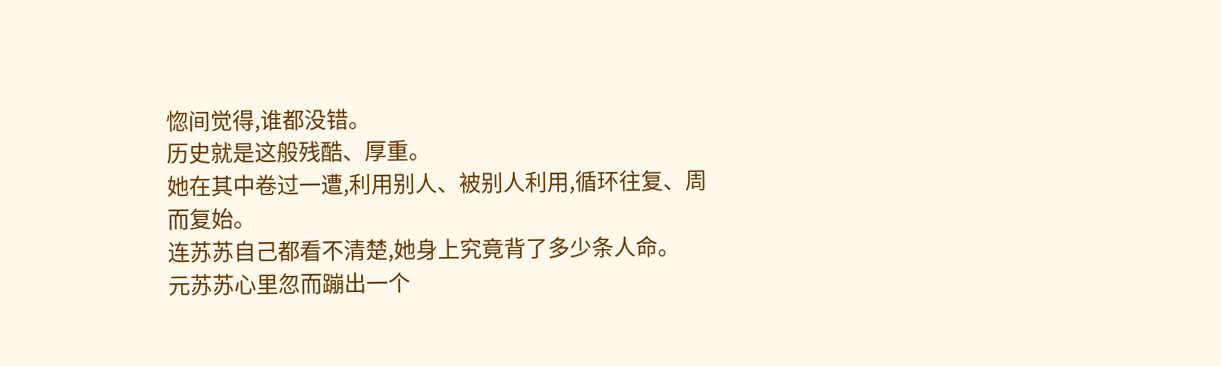惚间觉得,谁都没错。
历史就是这般残酷、厚重。
她在其中卷过一遭,利用别人、被别人利用,循环往复、周而复始。
连苏苏自己都看不清楚,她身上究竟背了多少条人命。
元苏苏心里忽而蹦出一个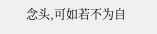念头,可如若不为自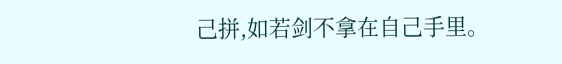己拼,如若剑不拿在自己手里。